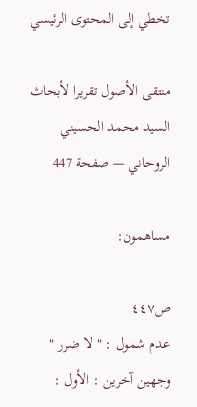تخطي إلى المحتوى الرئيسي

منتقى الأصول تقريرا لأبحاث السيد محمد الحسيني الروحاني — صفحة 447

مساهمون:

ص٤٤٧
عدم شمول : " لا ضرر " وجهين آخرين : الأول :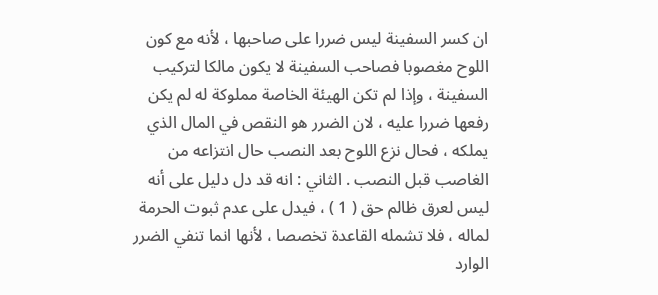ان كسر السفينة ليس ضررا على صاحبها ، لأنه مع كون اللوح مغصوبا فصاحب السفينة لا يكون مالكا لتركيب السفينة ، وإذا لم تكن الهيئة الخاصة مملوكة له لم يكن رفعها ضررا عليه ، لان الضرر هو النقص في المال الذي يملكه ، فحال نزع اللوح بعد النصب حال انتزاعه من الغاصب قبل النصب . الثاني : انه قد دل دليل على أنه ليس لعرق ظالم حق ( 1 ) ، فيدل على عدم ثبوت الحرمة لماله ، فلا تشمله القاعدة تخصصا ، لأنها انما تنفي الضرر الوارد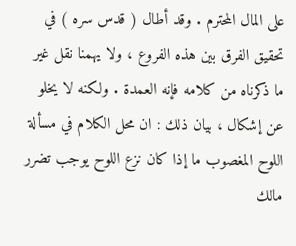على المال المحترم . وقد أطال ( قدس سره ) في تحقيق الفرق بين هذه الفروع ، ولا يهمنا نقل غير ما ذكرناه من كلامه فإنه العمدة . ولكنه لا يخلو عن إشكال ، بيان ذلك : ان محل الكلام في مسألة اللوح المغصوب ما إذا كان نزع اللوح يوجب تضرر مالك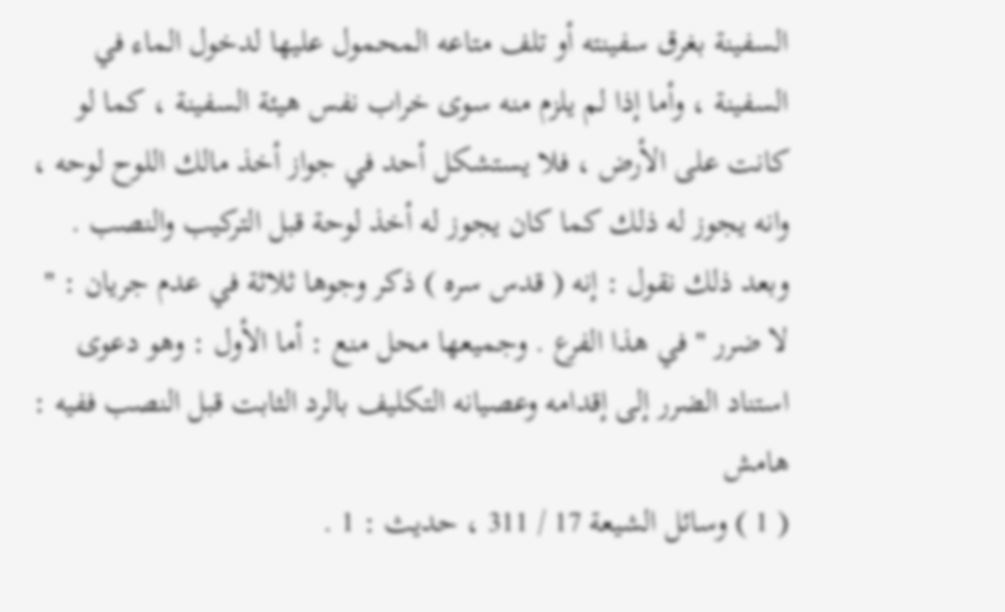السفينة بغرق سفينته أو تلف متاعه المحمول عليها لدخول الماء في السفينة ، وأما إذا لم يلزم منه سوى خراب نفس هيئة السفينة ، كما لو كانت على الأرض ، فلا يستشكل أحد في جواز أخذ مالك اللوح لوحه ، وانه يجوز له ذلك كما كان يجوز له أخذ لوحة قبل التركيب والنصب . وبعد ذلك نقول : إنه ( قدس سره ) ذكر وجوها ثلاثة في عدم جريان : " لا ضرر " في هذا الفرع . وجميعها محل منع : أما الأول : وهو دعوى استناد الضرر إلى إقدامه وعصيانه التكليف بالرد الثابت قبل النصب ففيه :
هامش
( 1 ) وسائل الشيعة 17 / 311 ، حديث : 1 .